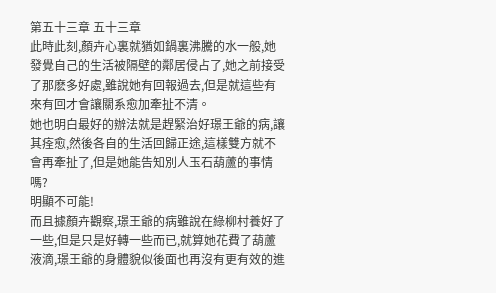第五十三章 五十三章
此時此刻,顏卉心裏就猶如鍋裏沸騰的水一般,她發覺自己的生活被隔壁的鄰居侵占了,她之前接受了那麽多好處,雖說她有回報過去,但是就這些有來有回才會讓關系愈加牽扯不清。
她也明白最好的辦法就是趕緊治好璟王爺的病,讓其痊愈,然後各自的生活回歸正途,這樣雙方就不會再牽扯了,但是她能告知別人玉石葫蘆的事情嗎?
明顯不可能!
而且據顏卉觀察,璟王爺的病雖說在綠柳村養好了一些,但是只是好轉一些而已,就算她花費了葫蘆液滴,璟王爺的身體貌似後面也再沒有更有效的進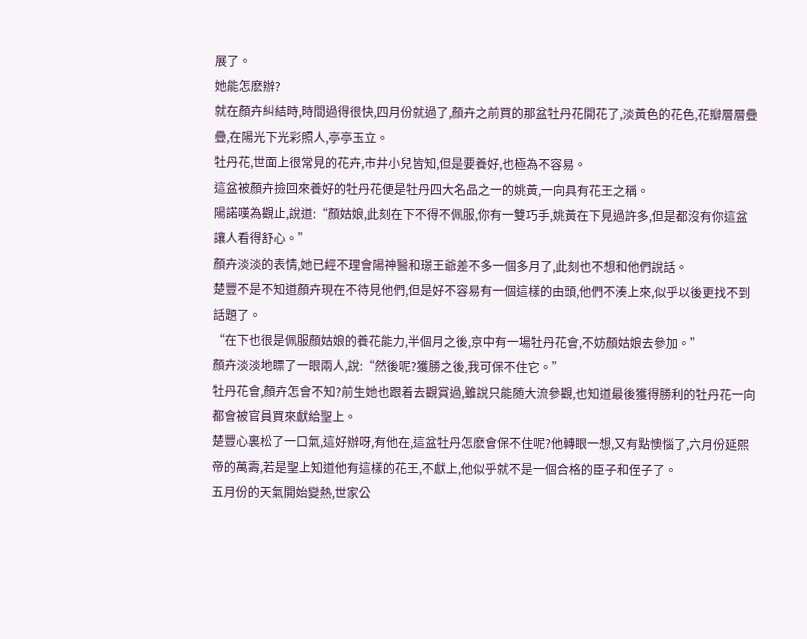展了。
她能怎麽辦?
就在顏卉糾結時,時間過得很快,四月份就過了,顏卉之前買的那盆牡丹花開花了,淡黃色的花色,花瓣層層疊疊,在陽光下光彩照人,亭亭玉立。
牡丹花,世面上很常見的花卉,市井小兒皆知,但是要養好,也極為不容易。
這盆被顏卉撿回來養好的牡丹花便是牡丹四大名品之一的姚黃,一向具有花王之稱。
陽諾嘆為觀止,說道:“顏姑娘,此刻在下不得不佩服,你有一雙巧手,姚黃在下見過許多,但是都沒有你這盆讓人看得舒心。”
顏卉淡淡的表情,她已經不理會陽神醫和璟王爺差不多一個多月了,此刻也不想和他們說話。
楚豐不是不知道顏卉現在不待見他們,但是好不容易有一個這樣的由頭,他們不湊上來,似乎以後更找不到話題了。
“在下也很是佩服顏姑娘的養花能力,半個月之後,京中有一場牡丹花會,不妨顏姑娘去參加。”
顏卉淡淡地瞟了一眼兩人,說:“然後呢?獲勝之後,我可保不住它。”
牡丹花會,顏卉怎會不知?前生她也跟着去觀賞過,雖說只能随大流參觀,也知道最後獲得勝利的牡丹花一向都會被官員買來獻給聖上。
楚豐心裏松了一口氣,這好辦呀,有他在,這盆牡丹怎麽會保不住呢?他轉眼一想,又有點懊惱了,六月份延熙帝的萬壽,若是聖上知道他有這樣的花王,不獻上,他似乎就不是一個合格的臣子和侄子了。
五月份的天氣開始變熱,世家公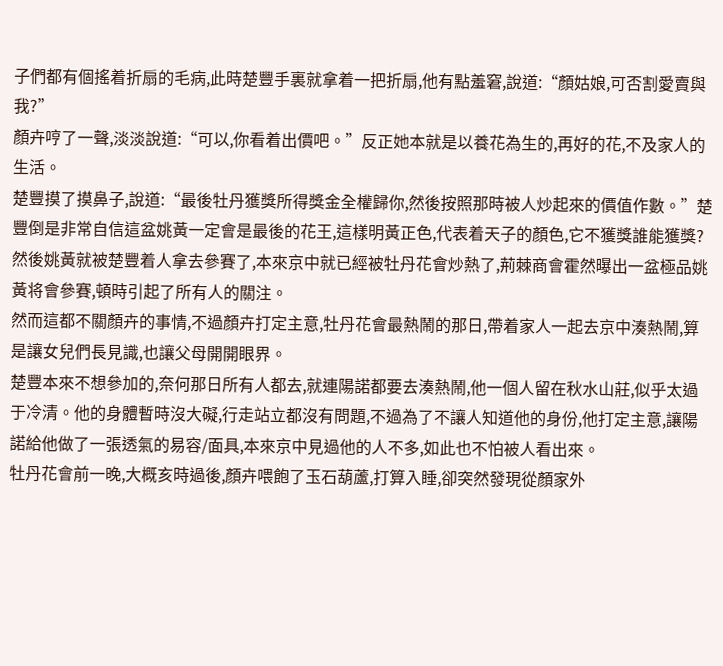子們都有個搖着折扇的毛病,此時楚豐手裏就拿着一把折扇,他有點羞窘,說道:“顏姑娘,可否割愛賣與我?”
顏卉哼了一聲,淡淡說道:“可以,你看着出價吧。”反正她本就是以養花為生的,再好的花,不及家人的生活。
楚豐摸了摸鼻子,說道:“最後牡丹獲獎所得獎金全權歸你,然後按照那時被人炒起來的價值作數。”楚豐倒是非常自信這盆姚黃一定會是最後的花王,這樣明黃正色,代表着天子的顏色,它不獲獎誰能獲獎?
然後姚黃就被楚豐着人拿去參賽了,本來京中就已經被牡丹花會炒熱了,荊棘商會霍然曝出一盆極品姚黃将會參賽,頓時引起了所有人的關注。
然而這都不關顏卉的事情,不過顏卉打定主意,牡丹花會最熱鬧的那日,帶着家人一起去京中湊熱鬧,算是讓女兒們長見識,也讓父母開開眼界。
楚豐本來不想參加的,奈何那日所有人都去,就連陽諾都要去湊熱鬧,他一個人留在秋水山莊,似乎太過于冷清。他的身體暫時沒大礙,行走站立都沒有問題,不過為了不讓人知道他的身份,他打定主意,讓陽諾給他做了一張透氣的易容/面具,本來京中見過他的人不多,如此也不怕被人看出來。
牡丹花會前一晚,大概亥時過後,顏卉喂飽了玉石葫蘆,打算入睡,卻突然發現從顏家外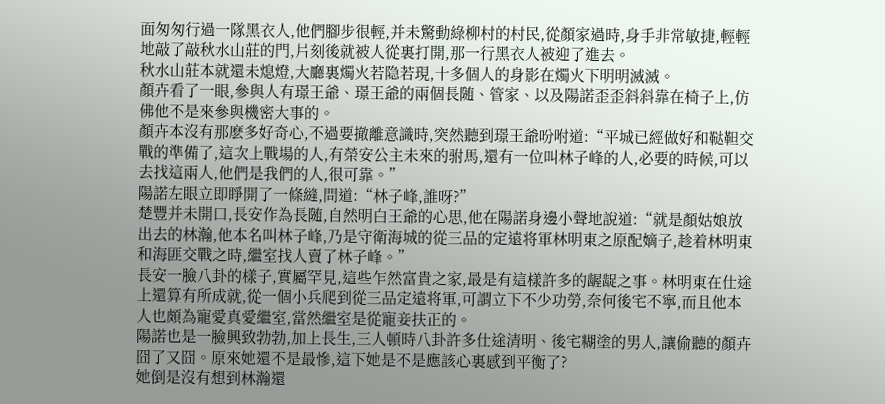面匆匆行過一隊黑衣人,他們腳步很輕,并未驚動綠柳村的村民,從顏家過時,身手非常敏捷,輕輕地敲了敲秋水山莊的門,片刻後就被人從裏打開,那一行黑衣人被迎了進去。
秋水山莊本就還未熄燈,大廳裏燭火若隐若現,十多個人的身影在燭火下明明滅滅。
顏卉看了一眼,參與人有璟王爺、璟王爺的兩個長随、管家、以及陽諾歪歪斜斜靠在椅子上,仿佛他不是來參與機密大事的。
顏卉本沒有那麽多好奇心,不過要撤離意識時,突然聽到璟王爺吩咐道:“平城已經做好和鞑靼交戰的準備了,這次上戰場的人,有榮安公主未來的驸馬,還有一位叫林子峰的人,必要的時候,可以去找這兩人,他們是我們的人,很可靠。”
陽諾左眼立即睜開了一條縫,問道:“林子峰,誰呀?”
楚豐并未開口,長安作為長随,自然明白王爺的心思,他在陽諾身邊小聲地說道:“就是顏姑娘放出去的林瀚,他本名叫林子峰,乃是守衛海城的從三品的定遠将軍林明東之原配嫡子,趁着林明東和海匪交戰之時,繼室找人賣了林子峰。”
長安一臉八卦的樣子,實屬罕見,這些乍然富貴之家,最是有這樣許多的龌龊之事。林明東在仕途上還算有所成就,從一個小兵爬到從三品定遠将軍,可謂立下不少功勞,奈何後宅不寧,而且他本人也頗為寵愛真愛繼室,當然繼室是從寵妾扶正的。
陽諾也是一臉興致勃勃,加上長生,三人頓時八卦許多仕途清明、後宅糊塗的男人,讓偷聽的顏卉囧了又囧。原來她還不是最慘,這下她是不是應該心裏感到平衡了?
她倒是沒有想到林瀚還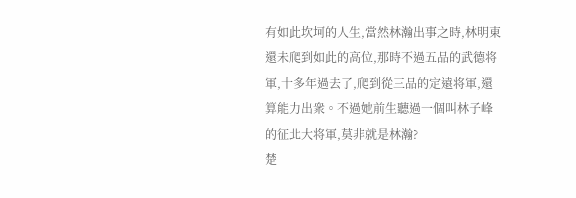有如此坎坷的人生,當然林瀚出事之時,林明東還未爬到如此的高位,那時不過五品的武德将軍,十多年過去了,爬到從三品的定遠将軍,還算能力出衆。不過她前生聽過一個叫林子峰的征北大将軍,莫非就是林瀚?
楚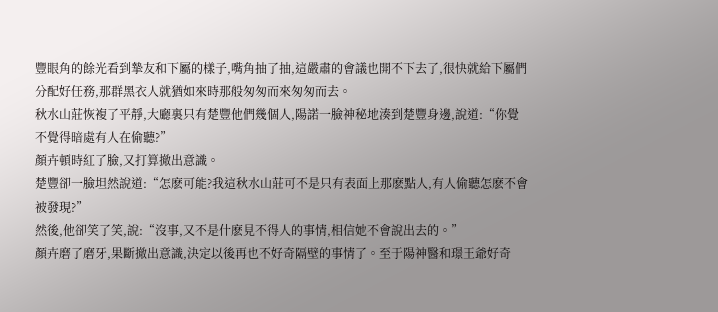豐眼角的餘光看到摯友和下屬的樣子,嘴角抽了抽,這嚴肅的會議也開不下去了,很快就給下屬們分配好任務,那群黑衣人就猶如來時那般匆匆而來匆匆而去。
秋水山莊恢複了平靜,大廳裏只有楚豐他們幾個人,陽諾一臉神秘地湊到楚豐身邊,說道:“你覺不覺得暗處有人在偷聽?”
顏卉頓時紅了臉,又打算撤出意識。
楚豐卻一臉坦然說道:“怎麽可能?我這秋水山莊可不是只有表面上那麽點人,有人偷聽怎麽不會被發現?”
然後,他卻笑了笑,說:“沒事,又不是什麽見不得人的事情,相信她不會說出去的。”
顏卉磨了磨牙,果斷撤出意識,決定以後再也不好奇隔壁的事情了。至于陽神醫和璟王爺好奇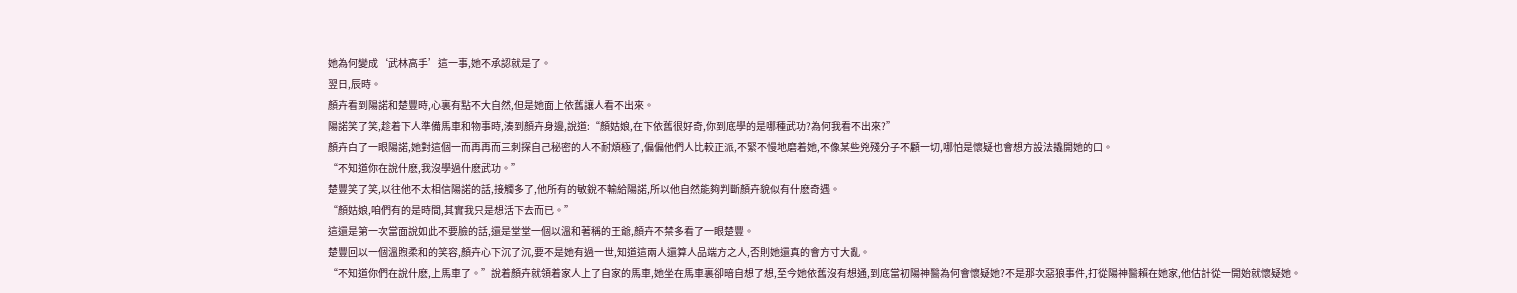她為何變成‘武林高手’這一事,她不承認就是了。
翌日,辰時。
顏卉看到陽諾和楚豐時,心裏有點不大自然,但是她面上依舊讓人看不出來。
陽諾笑了笑,趁着下人準備馬車和物事時,湊到顏卉身邊,說道:“顏姑娘,在下依舊很好奇,你到底學的是哪種武功?為何我看不出來?”
顏卉白了一眼陽諾,她對這個一而再再而三刺探自己秘密的人不耐煩極了,偏偏他們人比較正派,不緊不慢地磨着她,不像某些兇殘分子不顧一切,哪怕是懷疑也會想方設法撬開她的口。
“不知道你在說什麽,我沒學過什麽武功。”
楚豐笑了笑,以往他不太相信陽諾的話,接觸多了,他所有的敏銳不輸給陽諾,所以他自然能夠判斷顏卉貌似有什麽奇遇。
“顏姑娘,咱們有的是時間,其實我只是想活下去而已。”
這還是第一次當面說如此不要臉的話,還是堂堂一個以溫和著稱的王爺,顏卉不禁多看了一眼楚豐。
楚豐回以一個溫煦柔和的笑容,顏卉心下沉了沉,要不是她有過一世,知道這兩人還算人品端方之人,否則她還真的會方寸大亂。
“不知道你們在說什麽,上馬車了。”說着顏卉就領着家人上了自家的馬車,她坐在馬車裏卻暗自想了想,至今她依舊沒有想通,到底當初陽神醫為何會懷疑她?不是那次惡狼事件,打從陽神醫賴在她家,他估計從一開始就懷疑她。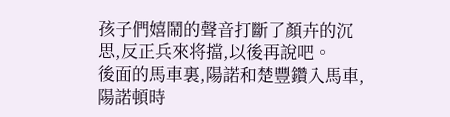孩子們嬉鬧的聲音打斷了顏卉的沉思,反正兵來将擋,以後再說吧。
後面的馬車裏,陽諾和楚豐鑽入馬車,陽諾頓時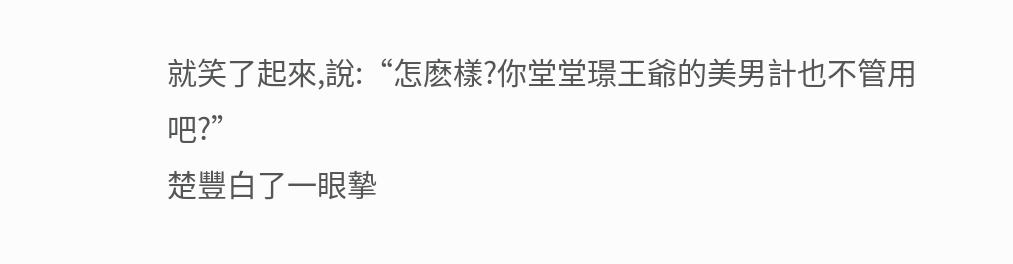就笑了起來,說:“怎麽樣?你堂堂璟王爺的美男計也不管用吧?”
楚豐白了一眼摯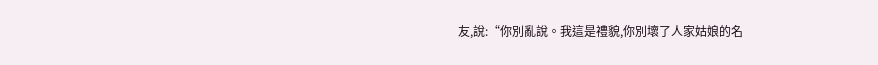友,說:“你別亂說。我這是禮貌,你別壞了人家姑娘的名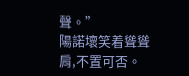聲。”
陽諾壞笑着聳聳肩,不置可否。